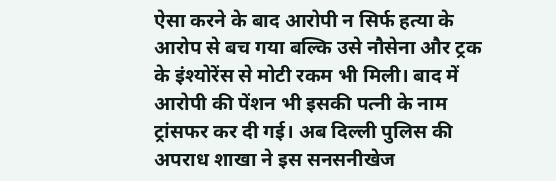ऐसा करने के बाद आरोपी न सिर्फ हत्या के आरोप से बच गया बल्कि उसे नौसेना और ट्रक के इंश्योरेंस से मोटी रकम भी मिली। बाद में आरोपी की पेंशन भी इसकी पत्नी के नाम ट्रांसफर कर दी गई। अब दिल्ली पुलिस की अपराध शाखा ने इस सनसनीखेज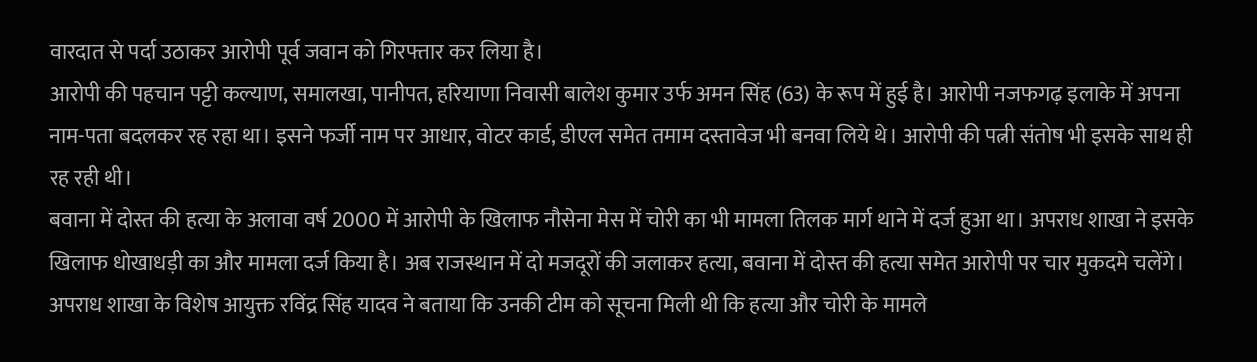वारदात से पर्दा उठाकर आरोपी पूर्व जवान को गिरफ्तार कर लिया है।
आरोपी की पहचान पट्टी कल्याण, समालखा, पानीपत, हरियाणा निवासी बालेश कुमार उर्फ अमन सिंह (63) के रूप में हुई है। आरोपी नजफगढ़ इलाके में अपना नाम-पता बदलकर रह रहा था। इसने फर्जी नाम पर आधार, वोटर कार्ड, डीएल समेत तमाम दस्तावेज भी बनवा लिये थे। आरोपी की पत्नी संतोष भी इसके साथ ही रह रही थी।
बवाना में दोस्त की हत्या के अलावा वर्ष 2000 में आरोपी के खिलाफ नौसेना मेस में चोरी का भी मामला तिलक मार्ग थाने में दर्ज हुआ था। अपराध शाखा ने इसके खिलाफ धोखाधड़ी का और मामला दर्ज किया है। अब राजस्थान में दो मजदूरों की जलाकर हत्या, बवाना में दोस्त की हत्या समेत आरोपी पर चार मुकदमे चलेंगे।
अपराध शाखा के विशेष आयुक्त रविंद्र सिंह यादव ने बताया कि उनकी टीम को सूचना मिली थी कि हत्या और चोरी के मामले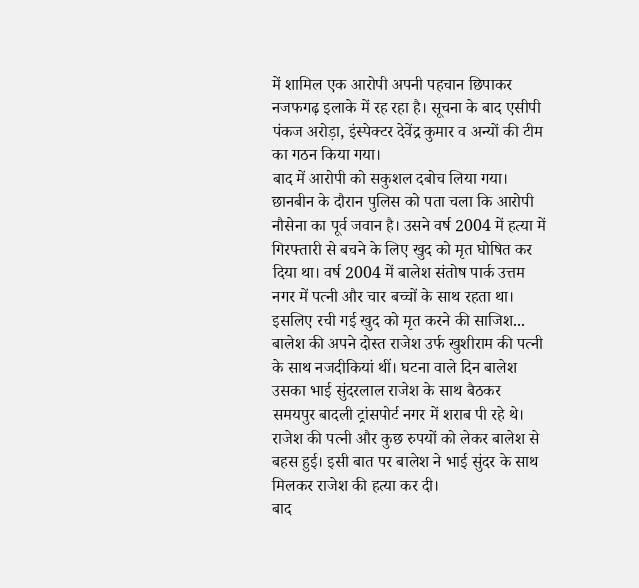में शामिल एक आरोपी अपनी पहचान छिपाकर नजफगढ़ इलाके में रह रहा है। सूचना के बाद एसीपी पंकज अरोड़ा, इंस्पेक्टर देवेंद्र कुमार व अन्यों की टीम का गठन किया गया।
बाद में आरोपी को सकुशल दबोच लिया गया। छानबीन के दौरान पुलिस को पता चला कि आरोपी नौसेना का पूर्व जवान है। उसने वर्ष 2004 में हत्या में गिरफ्तारी से बचने के लिए खुद को मृत घोषित कर दिया था। वर्ष 2004 में बालेश संतोष पार्क उत्तम नगर में पत्नी और चार बच्चों के साथ रहता था।
इसलिए रची गई खुद को मृत करने की साजिश...
बालेश की अपने दोस्त राजेश उर्फ खुशीराम की पत्नी के साथ नजदीकियां थीं। घटना वाले दिन बालेश उसका भाई सुंदरलाल राजेश के साथ बैठकर समयपुर बादली ट्रांसपोर्ट नगर में शराब पी रहे थे। राजेश की पत्नी और कुछ रुपयों को लेकर बालेश से बहस हुई। इसी बात पर बालेश ने भाई सुंदर के साथ मिलकर राजेश की हत्या कर दी।
बाद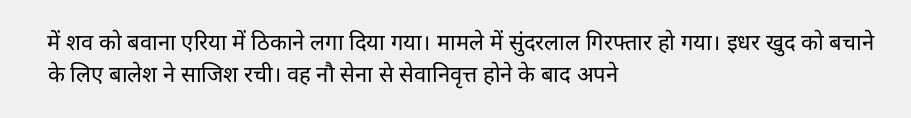में शव को बवाना एरिया में ठिकाने लगा दिया गया। मामले में सुंदरलाल गिरफ्तार हो गया। इधर खुद को बचाने के लिए बालेश ने साजिश रची। वह नौ सेना से सेवानिवृत्त होने के बाद अपने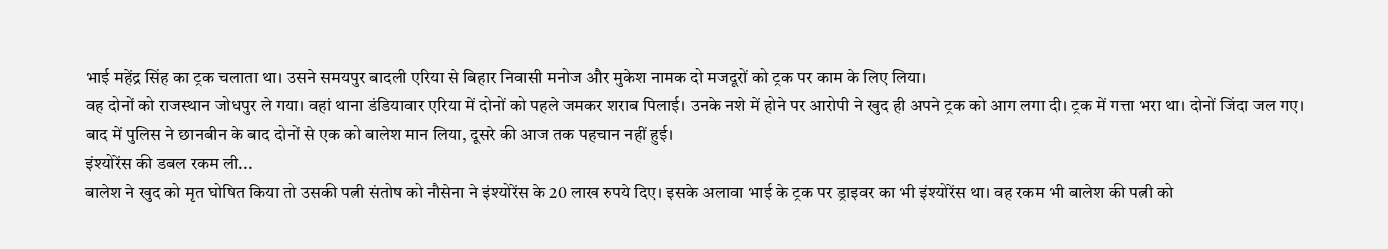भाई महेंद्र सिंह का ट्रक चलाता था। उसने समयपुर बादली एरिया से बिहार निवासी मनोज और मुकेश नामक दो मजदूरों को ट्रक पर काम के लिए लिया।
वह दोनों को राजस्थान जोधपुर ले गया। वहां थाना डंडियावार एरिया में दोनों को पहले जमकर शराब पिलाई। उनके नशे में होने पर आरोपी ने खुद ही अपने ट्रक को आग लगा दी। ट्रक में गत्ता भरा था। दोनों जिंदा जल गए। बाद में पुलिस ने छानबीन के बाद दोनों से एक को बालेश मान लिया, दूसरे की आज तक पहचान नहीं हुई।
इंश्योरेंस की डबल रकम ली...
बालेश ने खुद को मृत घोषित किया तो उसकी पत्नी संतोष को नौसेना ने इंश्योरेंस के 20 लाख रुपये दिए। इसके अलावा भाई के ट्रक पर ड्राइवर का भी इंश्योरेंस था। वह रकम भी बालेश की पत्नी को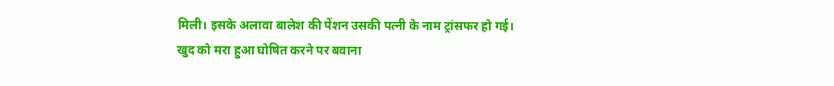मिली। इसके अलावा बालेश की पेंशन उसकी पत्नी के नाम ट्रांसफर हो गई। खुद को मरा हुआ घोषित करने पर बवाना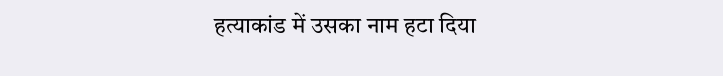हत्याकांड में उसका नाम हटा दिया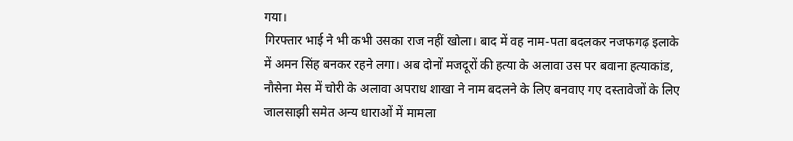गया।
गिरफ्तार भाई ने भी कभी उसका राज नहीं खोला। बाद में वह नाम-पता बदलकर नजफगढ़ इलाके में अमन सिंह बनकर रहने लगा। अब दोनों मजदूरों की हत्या के अलावा उस पर बवाना हत्याकांड, नौसेना मेस में चोरी के अलावा अपराध शाखा ने नाम बदलने के लिए बनवाए गए दस्तावेजों के लिए जालसाझी समेत अन्य धाराओं में मामला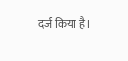दर्ज किया है।